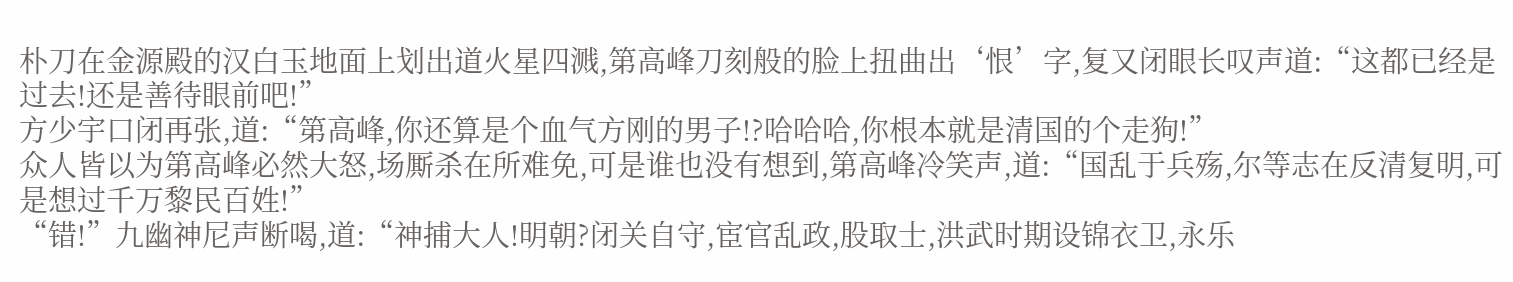朴刀在金源殿的汉白玉地面上划出道火星四溅,第高峰刀刻般的脸上扭曲出‘恨’字,复又闭眼长叹声道:“这都已经是过去!还是善待眼前吧!”
方少宇口闭再张,道:“第高峰,你还算是个血气方刚的男子!?哈哈哈,你根本就是清国的个走狗!”
众人皆以为第高峰必然大怒,场厮杀在所难免,可是谁也没有想到,第高峰冷笑声,道:“国乱于兵殇,尔等志在反清复明,可是想过千万黎民百姓!”
“错!”九幽神尼声断喝,道:“神捕大人!明朝?闭关自守,宦官乱政,股取士,洪武时期设锦衣卫,永乐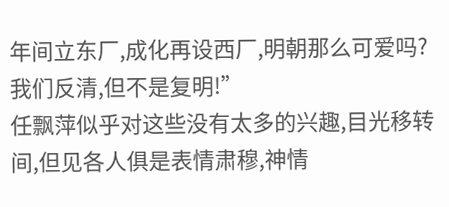年间立东厂,成化再设西厂,明朝那么可爱吗?我们反清,但不是复明!”
任飘萍似乎对这些没有太多的兴趣,目光移转间,但见各人俱是表情肃穆,神情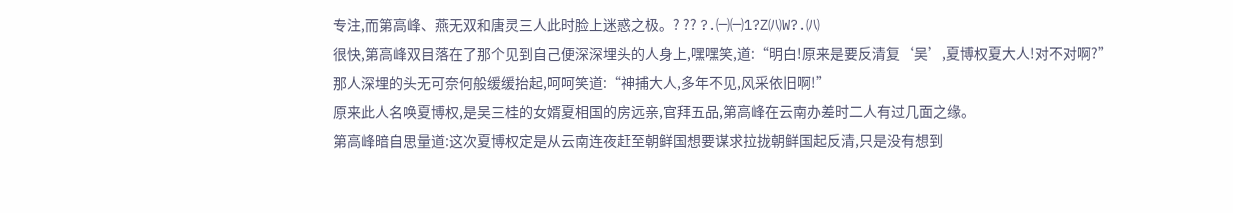专注,而第高峰、燕无双和唐灵三人此时脸上迷惑之极。? ?? ?.㈠㈠1?Z㈧W?.㈧
很快,第高峰双目落在了那个见到自己便深深埋头的人身上,嘿嘿笑,道:“明白!原来是要反清复‘吴’,夏博权夏大人!对不对啊?”
那人深埋的头无可奈何般缓缓抬起,呵呵笑道:“神捕大人,多年不见,风采依旧啊!”
原来此人名唤夏博权,是吴三桂的女婿夏相国的房远亲,官拜五品,第高峰在云南办差时二人有过几面之缘。
第高峰暗自思量道:这次夏博权定是从云南连夜赶至朝鲜国想要谋求拉拢朝鲜国起反清,只是没有想到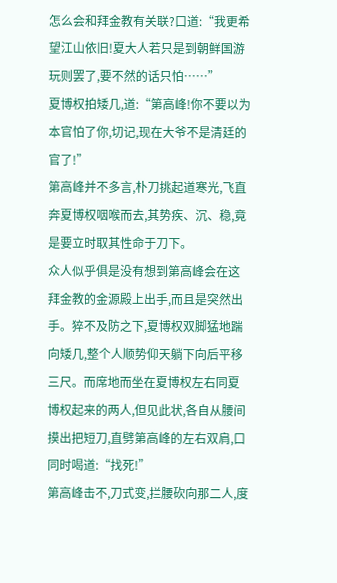怎么会和拜金教有关联?口道:“我更希望江山依旧!夏大人若只是到朝鲜国游玩则罢了,要不然的话只怕……”
夏博权拍矮几,道:“第高峰!你不要以为本官怕了你,切记,现在大爷不是清廷的官了!”
第高峰并不多言,朴刀挑起道寒光,飞直奔夏博权咽喉而去,其势疾、沉、稳,竟是要立时取其性命于刀下。
众人似乎俱是没有想到第高峰会在这拜金教的金源殿上出手,而且是突然出手。猝不及防之下,夏博权双脚猛地踹向矮几,整个人顺势仰天躺下向后平移三尺。而席地而坐在夏博权左右同夏博权起来的两人,但见此状,各自从腰间摸出把短刀,直劈第高峰的左右双肩,口同时喝道:“找死!”
第高峰击不,刀式变,拦腰砍向那二人,度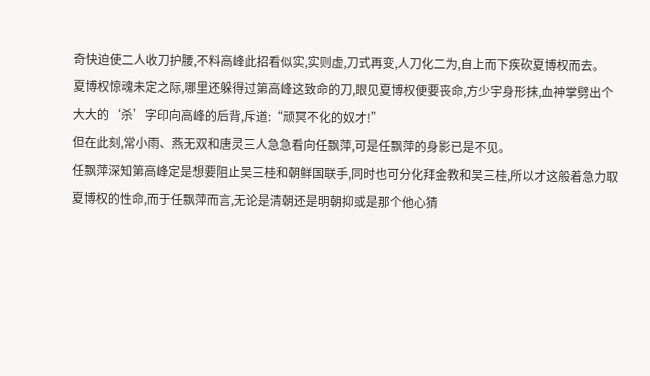奇快迫使二人收刀护腰,不料高峰此招看似实,实则虚,刀式再变,人刀化二为,自上而下疾砍夏博权而去。
夏博权惊魂未定之际,哪里还躲得过第高峰这致命的刀,眼见夏博权便要丧命,方少宇身形抹,血神掌劈出个大大的‘杀’字印向高峰的后背,斥道:“顽冥不化的奴才!”
但在此刻,常小雨、燕无双和唐灵三人急急看向任飘萍,可是任飘萍的身影已是不见。
任飘萍深知第高峰定是想要阻止吴三桂和朝鲜国联手,同时也可分化拜金教和吴三桂,所以才这般着急力取夏博权的性命,而于任飘萍而言,无论是清朝还是明朝抑或是那个他心猜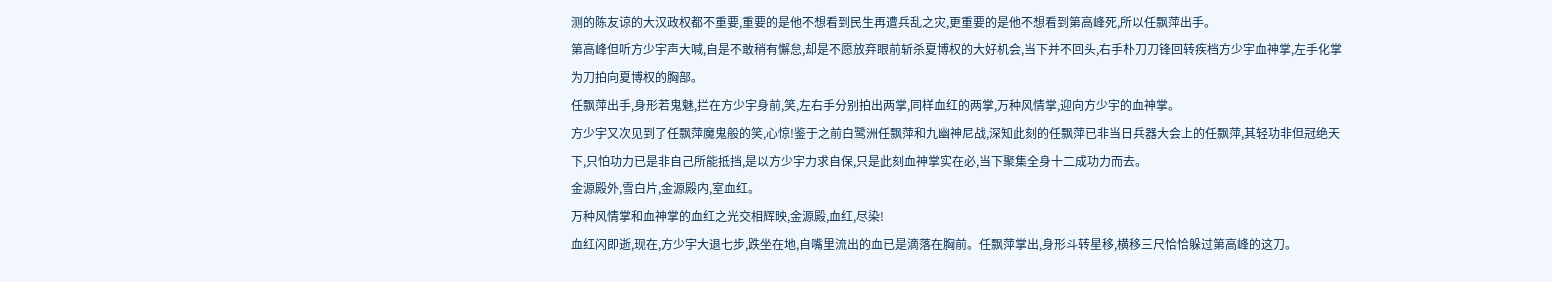测的陈友谅的大汉政权都不重要,重要的是他不想看到民生再遭兵乱之灾,更重要的是他不想看到第高峰死,所以任飘萍出手。
第高峰但听方少宇声大喊,自是不敢稍有懈怠,却是不愿放弃眼前斩杀夏博权的大好机会,当下并不回头,右手朴刀刀锋回转疾档方少宇血神掌,左手化掌为刀拍向夏博权的胸部。
任飘萍出手,身形若鬼魅,拦在方少宇身前,笑,左右手分别拍出两掌,同样血红的两掌,万种风情掌,迎向方少宇的血神掌。
方少宇又次见到了任飘萍魔鬼般的笑,心惊!鉴于之前白鹭洲任飘萍和九幽神尼战,深知此刻的任飘萍已非当日兵器大会上的任飘萍,其轻功非但冠绝天下,只怕功力已是非自己所能抵挡,是以方少宇力求自保,只是此刻血神掌实在必,当下聚集全身十二成功力而去。
金源殿外,雪白片,金源殿内,室血红。
万种风情掌和血神掌的血红之光交相辉映,金源殿,血红,尽染!
血红闪即逝,现在,方少宇大退七步,跌坐在地,自嘴里流出的血已是滴落在胸前。任飘萍掌出,身形斗转星移,横移三尺恰恰躲过第高峰的这刀。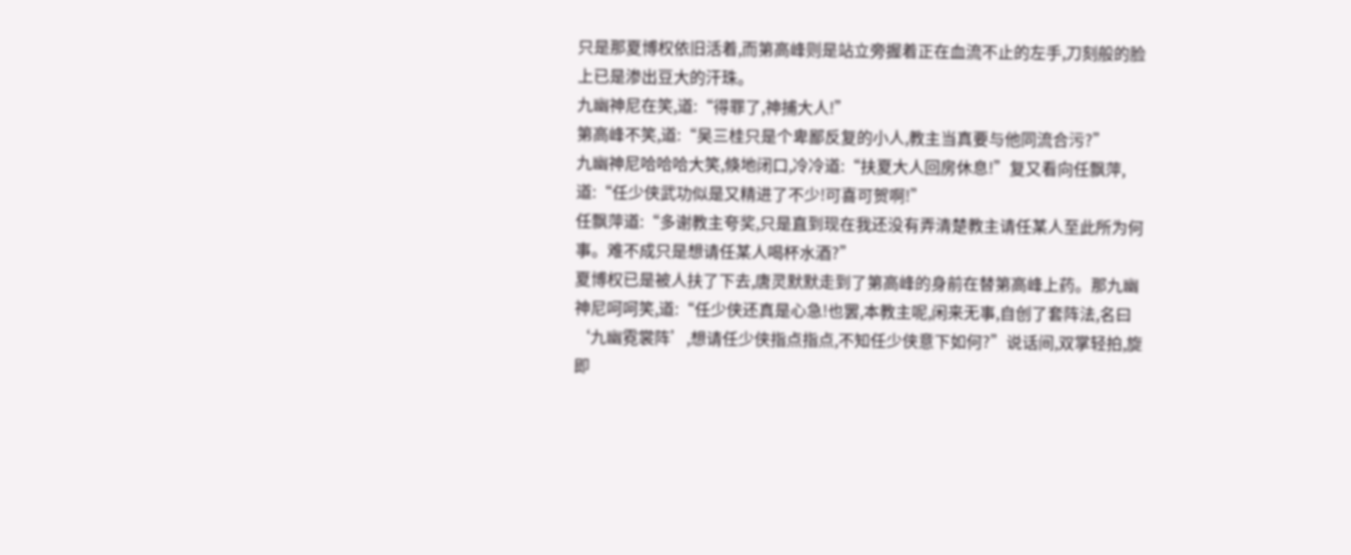只是那夏博权依旧活着,而第高峰则是站立旁握着正在血流不止的左手,刀刻般的脸上已是渗出豆大的汗珠。
九幽神尼在笑,道:“得罪了,神捕大人!”
第高峰不笑,道:“吴三桂只是个卑鄙反复的小人,教主当真要与他同流合污?”
九幽神尼哈哈哈大笑,倏地闭口,冷冷道:“扶夏大人回房休息!”复又看向任飘萍,道:“任少侠武功似是又精进了不少!可喜可贺啊!”
任飘萍道:“多谢教主夸奖,只是直到现在我还没有弄清楚教主请任某人至此所为何事。难不成只是想请任某人喝杯水酒?”
夏博权已是被人扶了下去,唐灵默默走到了第高峰的身前在替第高峰上药。那九幽神尼呵呵笑,道:“任少侠还真是心急!也罢,本教主呢,闲来无事,自创了套阵法,名曰‘九幽霓裳阵’,想请任少侠指点指点,不知任少侠意下如何?”说话间,双掌轻拍,旋即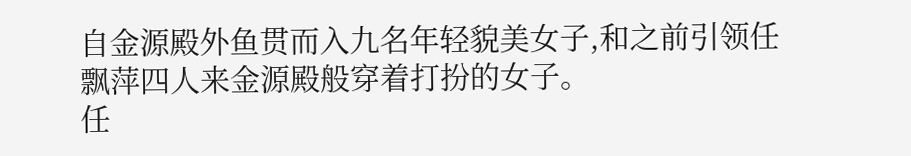自金源殿外鱼贯而入九名年轻貌美女子,和之前引领任飘萍四人来金源殿般穿着打扮的女子。
任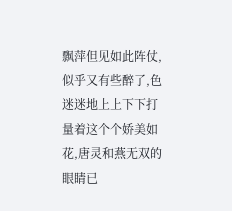飘萍但见如此阵仗,似乎又有些醉了,色迷迷地上上下下打量着这个个娇美如花,唐灵和燕无双的眼睛已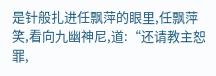是针般扎进任飘萍的眼里,任飘萍笑,看向九幽神尼,道:“还请教主恕罪,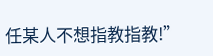任某人不想指教指教!”